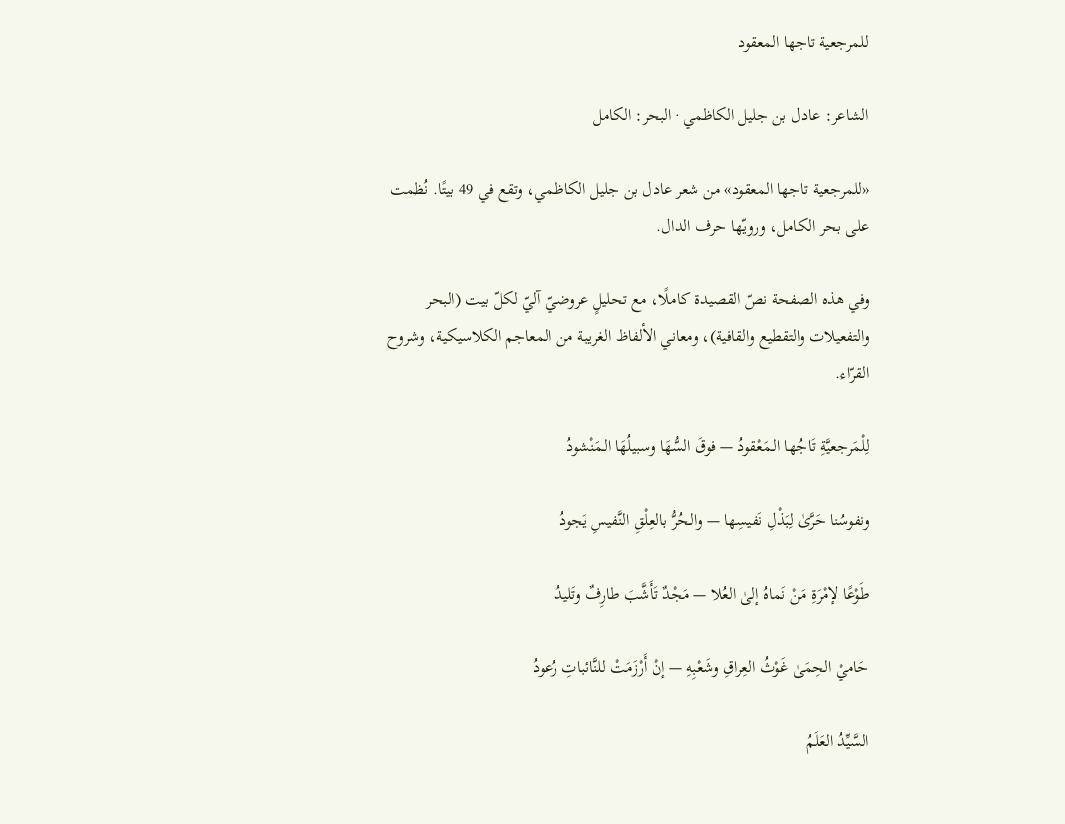للمرجعية تاجها المعقود

الشاعر: عادل بن جليل الكاظمي · البحر: الكامل

«للمرجعية تاجها المعقود» من شعر عادل بن جليل الكاظمي، وتقع في 49 بيتًا. نُظمت على بحر الكامل، ورويّها حرف الدال.

وفي هذه الصفحة نصّ القصيدة كاملًا، مع تحليلٍ عروضيّ آليّ لكلّ بيت (البحر والتفعيلات والتقطيع والقافية)، ومعاني الألفاظ الغريبة من المعاجم الكلاسيكية، وشروح القرّاء.

لِلْمَرجعيَّةِ تَاجُها الـمَعْقودُ — فوقَ السُّهَا وسبيلُهَا الـمَنْشودُ

ونفوسُنا حَرَّىٰ لِبَذْلِ نَفيسِها — والـحُرُّ بالعِلْقِ النَّفيسِ يَجودُ

طَوْعًا لإمْرَةِ مَنْ نَماهُ إلىٰ العُلا — مَجْدٌ تَأَشَّبَ طارِفٌ وتَليدُ

حَاميْ الحِمَىٰ غَوْثُ العِراقِ وشَعْبِهِ — إنْ أَرْزَمَتْ للنَّائباتِ رُعودُ

السَّيِّدُ العَلَمُ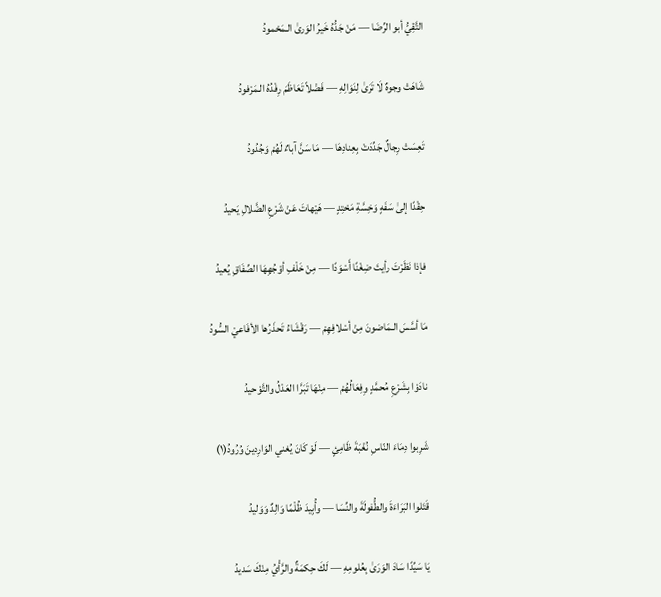التَّقِيُّ أبو الرِّضَا — مَنْ جَدُّهُ خَيرُ الوَرىٰ الـمَحْمودُ

شَاهَتْ وجوهٌ لَا تَرَىٰ لِنَوَالِهِ — فَضْلاً تَعَاظَمَ رِفْدُهُ الـمَرْفودُ

تَعِسَتْ رِجالٌ جَدِّدَتْ بِعِنادِهَا — مَا سَنَّ آباءٌ لَهُمْ وَجُدُودُ

حِقْدًا إلىٰ سَفَهٍ وَخِسَّةِ مَحْتِدٍ — هَيْهاتَ عَنْ شَرْعِ الضَّلالِ يَحيدُ

فإذا نَظَرْتَ رأيتَ ضِغْنًا أَسْوَدًا — مِنْ خَلْفِ أوْجُهِهَا الصِّفَاقِ يُعيدُ

مَا أسَّسَ الـمَاضونَ مِنْ أسْلافِهِمْ — رَقْشَاءُ تَحذَرُها الأفَاعيْ السُّودُ

نادَوْا بِشَرْعِ مُحمَّدٍ وِفِعَالُهُمْ — مِنْهَا تَبَرَّا العَدْلُ والتَّوْحيدُ

شَرِبوا دِمَاءَ النّاسِ نُغْبَةَ ظَامِئٍ — لَوْ كَانَ يُغني الوَارِدينَ وُرُودُ(١)

قَتَلوا البَرَاءَةَ والطُّفولَةَ والنِّسَا — وأُبِيدَ ظُلْمًا وَالِدٌ وَوَليدُ

يَا سَيِّدًا سَادَ الوَرَىٰ بِعُلومِهِ — لَكَ حِكمَةٌ والرَّأْيُ مِنْكَ سَديدُ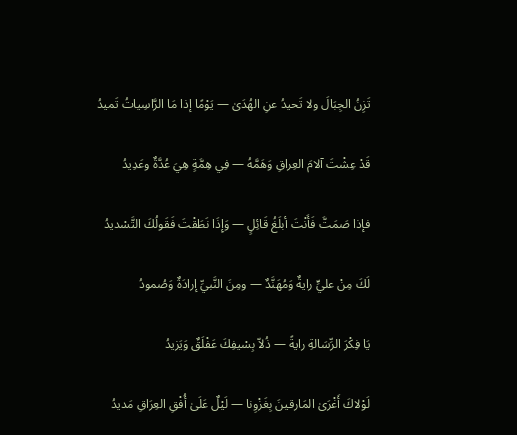تَزِنُ الجِبَالَ ولا تَحيدُ عنِ الهُدَىٰ — يَوْمًا إذا مَا الرَّاسِياتُ تَميدُ

قَدْ عِشْتَ آلامَ العِراقِ وَهَمَّهُ — فِي هِمَّةٍ هِيَ عُدَّةٌ وعَدِيدُ

فإذا صَمَتَّ فَأَنْتَ أبلَغُ قَائِلٍ — وَإِذَا نَطَقْتَ فَقَولُكَ التَّسْديدُ

لَكَ مِنْ عليٍّ رايةٌ وَمُهَنَّدٌ — ومِنَ النَّبيِّ إرادَةٌ وَصُمودُ

يَا فِكْرَ الرِّسَالةِ رايةً — ذُلاّ بِسْيفِكَ عَفْلَقٌ وَيَزيدُ

لَوْلاكَ أَغْرَىٰ المَارقينَ بِغَزْوِنا — لَيْلٌ عَلَىٰ أُفْقِ العِرَاقِ مَديدُ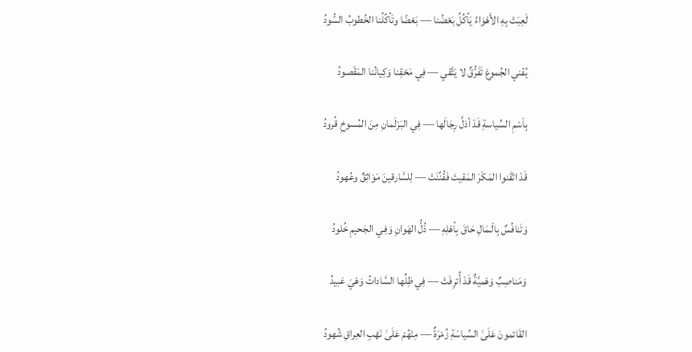لَعِبَتْ بِهِ الأَهْوَاءُ يَأكُلُ بَعْضُنا — بَعْضًا وتَأكُلُنا الخُطوبُ السُّودُ

يُفْني الجُموعَ تَفَرُّقٌ لا يَتَّقي — فِي مَحْقِنا وَكِيانُنا المَقْصودُ

بِاْسْمِ السِّياسةِ قَدْ أذلَّ رِجَالَها — فِي البَرْلَمانِ مِنَ المُسوخِ قُرودُ

قَدْ اتْقَنوا المَكْرَ المَقيتَ فَقُنِّنَتْ — لِلسَّارقينَ مَوَاثِقٌ وعُهودُ

وَتَنافُسٌ بِالْـمَالِ حَاقَ بِأهْلِهِ — ذُلُّ الهَوانِ وَفِـي الجَحيمِ خُلودُ

وَمَناصِبٌ وَهْميَّةٌ قَدْ أُترِفَتْ — فِي ظِلِّها السَّاداتُ وَهْيَ عَبيدُ

القَائمونَ عَلَىٰ السِّياسَةِ زُمْرَةٌ — مِنْهُمْ عَلَىٰ نَهْبِ العِراقِ شُهودُ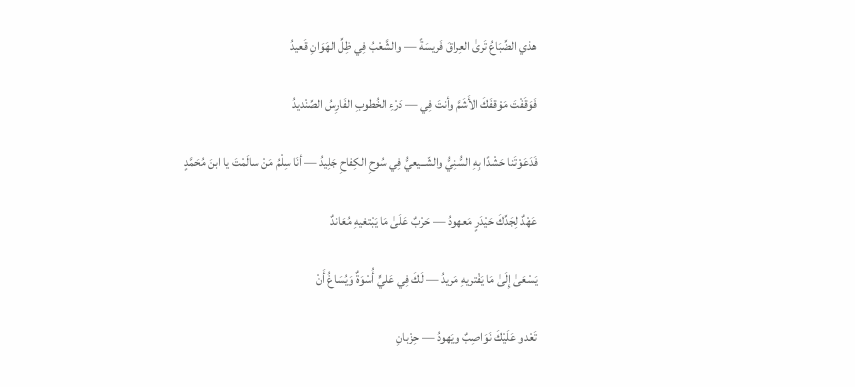هذي الضِّبَاعُ تَرىٰ العِراقَ فَريسَةً — والشَّعْبُ فِي ظِلِّ الهَوَانِ قَعيدُ

فَوَقَفْتَ مَوْقفَكَ الأَشَمَّ وأنتَ فِي — دَرْءِ الخُطوبِ الفَارِسُ الصِّنْديدُ

فَدَعَوْتَنا حَشْدًا بِهِ السُّنِيُّ والشّــيعيُّ فِي سُوحِ الكِفاحِ جَلِيدُ — أنَا سِلْمُ مَنْ سالَمْتَ يا ابنَ مُحَمَّدٍ

عَهْدٌ لِجَدِّكَ حَيْدَرٍ مَعهودُ — حَرْبٌ عَلَىٰ مَا يَبْتغيهِ مُعَاندٌ

يَسْعَىٰ إِلَىٰ مَا يَفْتريهِ مَريدُ — لَكَ فِي عَليٍّ أُسْوَةٌ وَيُسَاغُ أَنْ

تَعْدو عَلَيْكَ نَوَاصِبٌ ويَهودُ — حِزْبانِ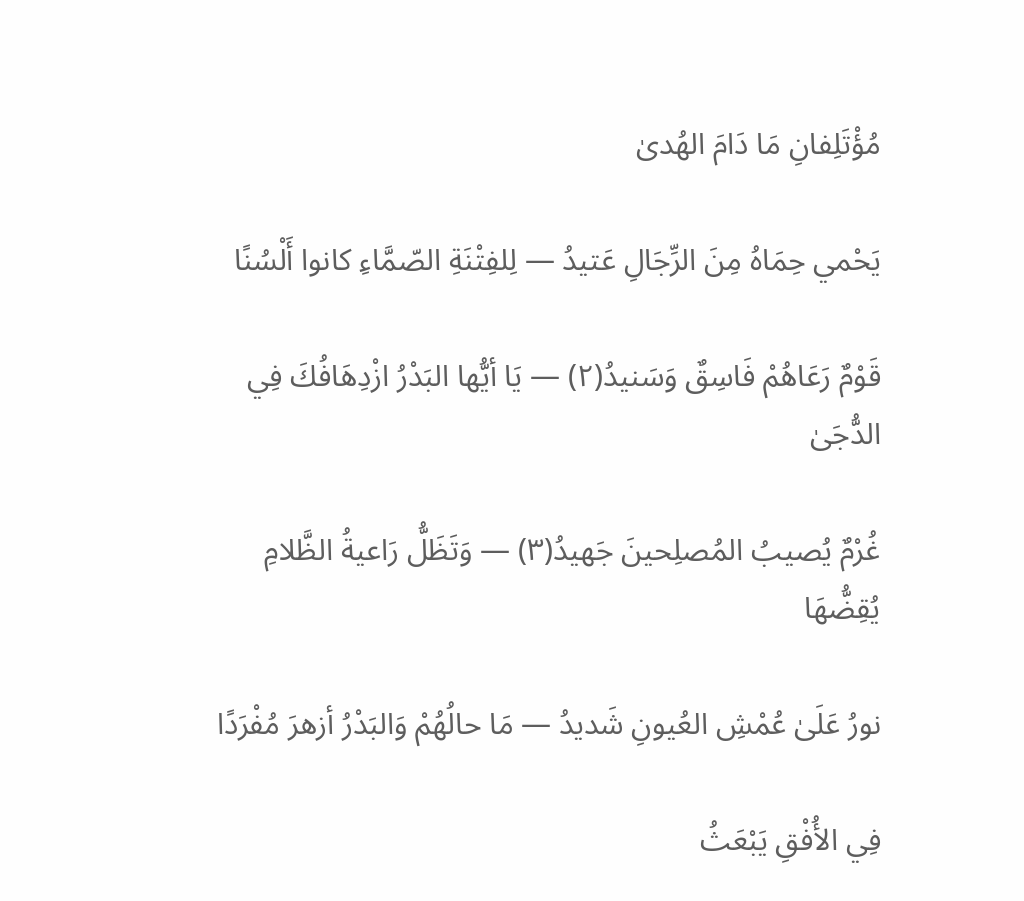مُؤْتَلِفانِ مَا دَامَ الهُدىٰ

يَحْمي حِمَاهُ مِنَ الرِّجَالِ عَتيدُ — لِلفِتْنَةِ الصّمَّاءِ كانوا أَلْسُنًا

قَوْمٌ رَعَاهُمْ فَاسِقٌ وَسَنيدُ(٢) — يَا أيُّها البَدْرُ ازْدِهَافُكَ فِي الدُّجَىٰ

غُرْمٌ يُصيبُ المُصلِحينَ جَهيدُ(٣) — وَتَظَلُّ رَاعيةُ الظَّلامِ يُقِضُّهَا

نورُ عَلَىٰ عُمْشِ العُيونِ شَديدُ — مَا حالُهُمْ وَالبَدْرُ أزهرَ مُفْرَدًا

فِي الأُفْقِ يَبْعَثُ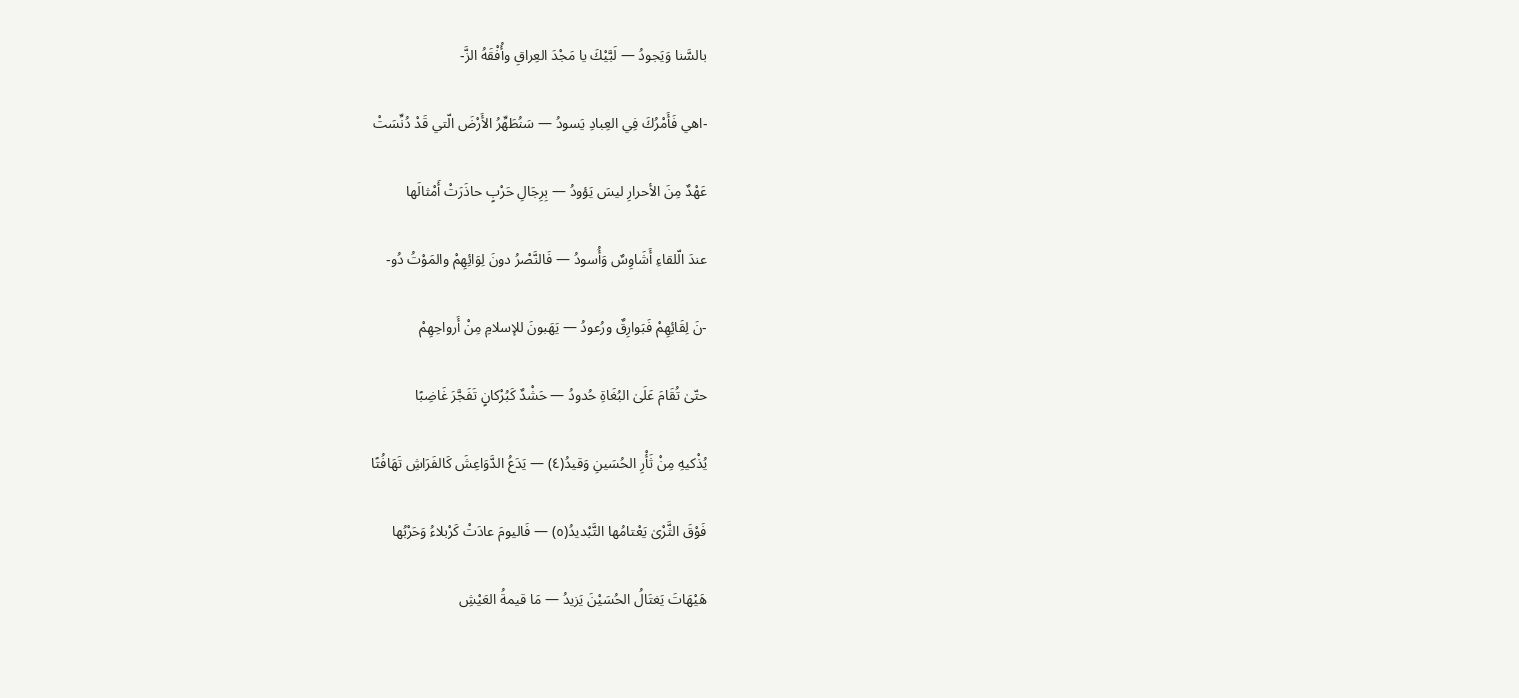بالسَّنا وَيَجودُ — لَبَّيْكَ يا مَجْدَ العِراقِ وأُفْقَهُ الزَّ-

-اهي فَأَمْرُكَ فِي العِبادِ يَسودُ — سَنُطَهِّرُ الأَرْضَ الّتي قَدْ دُنِّسَتْ

عَهْدٌ مِنَ الأحرارِ ليسَ يَؤودُ — بِرِجَالِ حَرْبٍ حاذَرَتْ أَمْثالَها

عندَ الّلقاءِ أَشَاوِسٌ وَأُسودُ — فَالنَّصْرُ دونَ لِوَائِهِمْ والمَوْتُ دُو-

-نَ لِقَائِهِمْ فَبَوارِقٌ ورُعودُ — يَهَبونَ للإسلامِ مِنْ أَرواحِهِمْ

حتّىٰ تُقَامَ عَلَىٰ البُغَاةِ حُدودُ — حَشْدٌ كَبُرْكانٍ تَفَجَّرَ غَاضِبًا

يُذْكيهِ مِنْ ثَأْرِ الحُسَينِ وَقيدُ(٤) — يَدَعُ الدَّوَاعِشَ كَالفَرَاشِ تَهَافُتًا

فَوْقَ الثَّرْىٰ يَعْتامُها التَّبْديدُ(٥) — فَاليومَ عادَتْ كَرْبلاءُ وَحَرْبُها

هَيْهَاتَ يَغتَالُ الحُسَيْنَ يَزيدُ — مَا قيمةُ العَيْشِ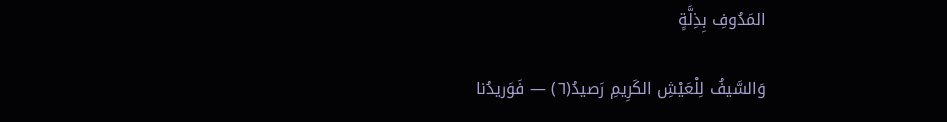المَدُوفِ بِذِلَّةٍ

وَالسَّيفُ لِلْعَيْشِ الكَرِيمِ رَصيدُ(٦) — فَوَريدُنا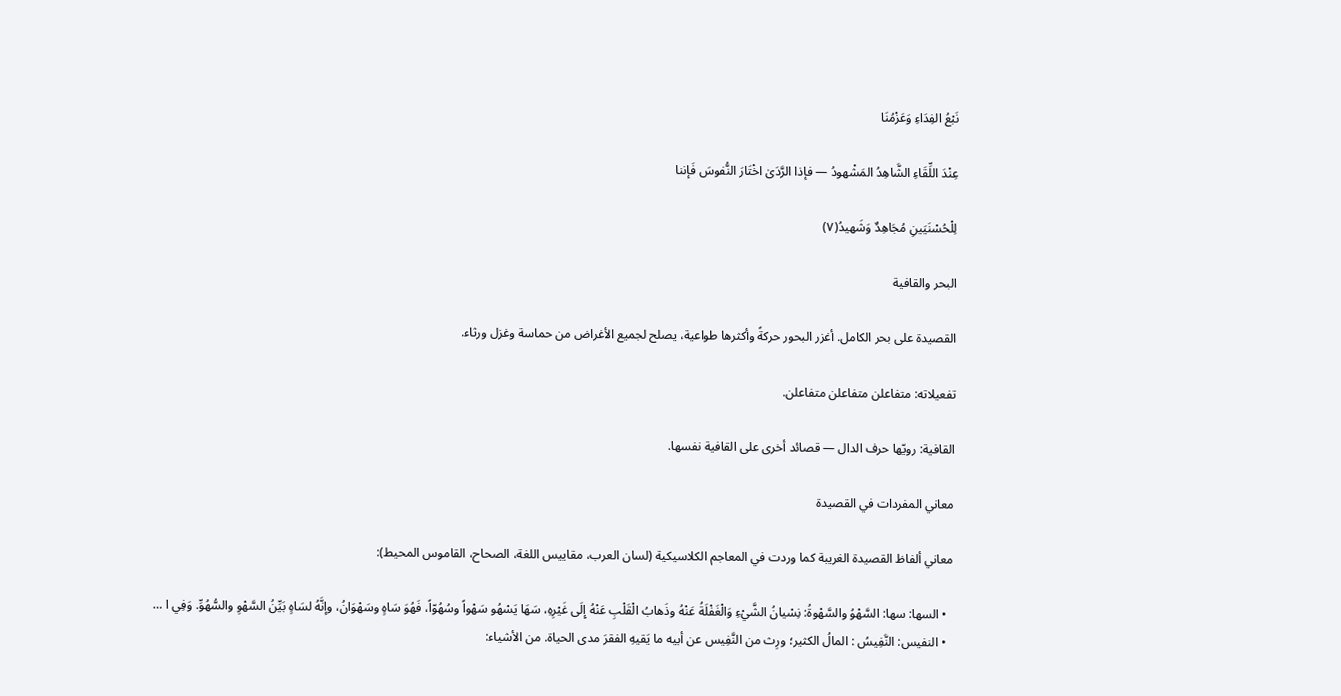نَبْعُ الفِدَاءِ وَعَزْمُنَا

عِنْدَ اللِّقَاءِ الشَّاهِدُ المَشْهودُ — فإذا الرَّدَىٰ اخْتَارَ النُّفوسَ فَإننا

لِلْحُسْنَيَينِ مُجَاهِدٌ وَشَهيدُ(٧)

البحر والقافية

القصيدة على بحر الكامل. أغزر البحور حركةً وأكثرها طواعية، يصلح لجميع الأغراض من حماسة وغزل ورثاء.

تفعيلاته: متفاعلن متفاعلن متفاعلن.

القافية: رويّها حرف الدال — قصائد أخرى على القافية نفسها.

معاني المفردات في القصيدة

معاني ألفاظ القصيدة الغريبة كما وردت في المعاجم الكلاسيكية (لسان العرب، مقاييس اللغة، الصحاح، القاموس المحيط):

  • السها: سها: السَّهْوُ والسَّهْوةُ: نِسْيانُ الشَّيْءِ وَالْغَفْلَةُ عَنْهُ وذَهابُ الْقَلْبِ عَنْهُ إِلَى غَيْرِهِ، سَهَا يَسْهُو سَهْواً وسُهُوّاً، فَهُوَ سَاهٍ وسَهْوَانُ، وإنَّهُ لسَاهٍ بَيِّنُ السَّهْوِ والسُّهُوِّ. وَفِي ا …
  • النفيس: النَّفِيسُ : المالُ الكثير؛ ورِث من النَّفِيس عن أبيه ما يَقيهِ الفقرَ مدى الحياة. من الأشياء: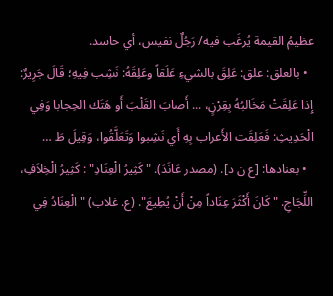عظيمُ القيمة يُرغَب فيه/ رَجُلٌ نفيس، أي حاسد.
  • بالعلق: علق: عَلِقَ بالشيءِ عَلَقاً وعَلِقَهُ: نَشِب فِيهِ؛ قَالَ جَرِيرٌ: إِذا عَلِقَتْ مَخَالبُهُ بِقِرْنٍ، ... أَصابَ القَلْبَ أَو هَتَك الحِجابا وَفِي الْحَدِيثِ: فَعَلِقَت الأَعراب بِهِ أَي نَشِبوا وَتَعَلَّقُوا، وَقِيلَ طَ …
  • بعنادها: [ع ن د]. (مصدر عَانَدَ). "كَثِيرُ الْعِنَادِ" : كَثِيرُ الْخِلاَفِ، اللِّجَاجِ. "كَانَ أَكْثَرَ عِنَاداً مِنْ أَنْ يُطِيعَ". (ع. غلاب) "الْعِنَادُ فِي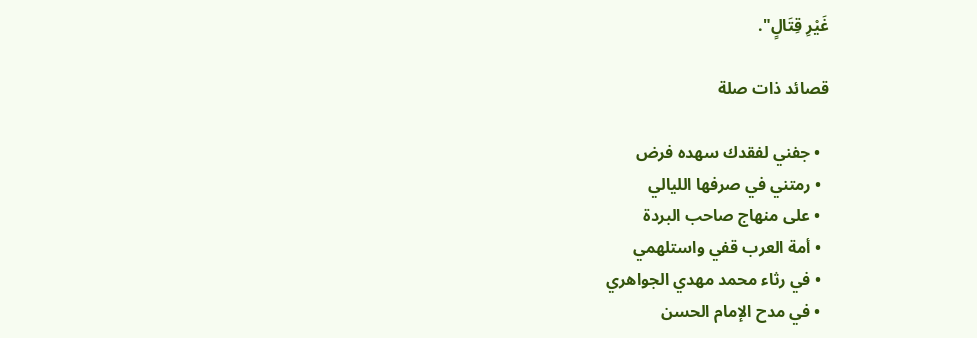غَيْرِ قِتَالٍ".

قصائد ذات صلة

  • جفني لفقدك سهده فرض
  • رمتني في صرفها الليالي
  • على منهاج صاحب البردة
  • أمة العرب قفي واستلهمي
  • في رثاء محمد مهدي الجواهري
  • في مدح الإمام الحسن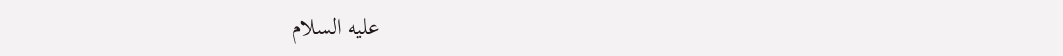عليه السلام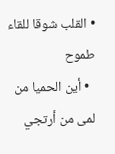• القلب شوقا للقاء طموح
  • أين الحميا من لمى من أرتجي